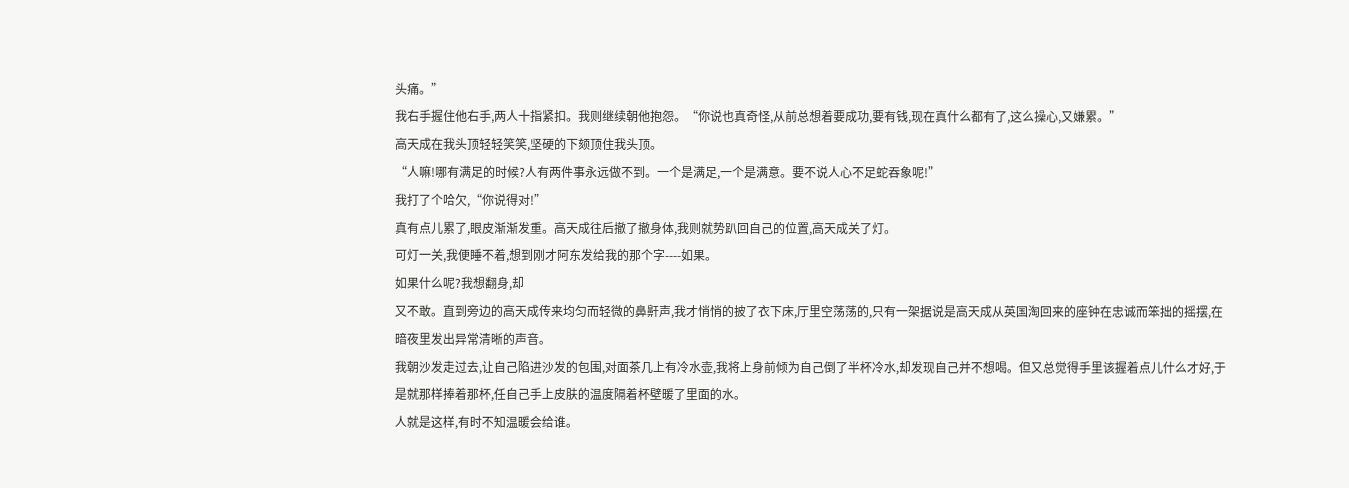头痛。”
我右手握住他右手,两人十指紧扣。我则继续朝他抱怨。“你说也真奇怪,从前总想着要成功,要有钱,现在真什么都有了,这么操心,又嫌累。”
高天成在我头顶轻轻笑笑,坚硬的下颏顶住我头顶。
“人嘛!哪有满足的时候?人有两件事永远做不到。一个是满足,一个是满意。要不说人心不足蛇吞象呢!”
我打了个哈欠,“你说得对!”
真有点儿累了,眼皮渐渐发重。高天成往后撤了撤身体,我则就势趴回自己的位置,高天成关了灯。
可灯一关,我便睡不着,想到刚才阿东发给我的那个字----如果。
如果什么呢?我想翻身,却
又不敢。直到旁边的高天成传来均匀而轻微的鼻鼾声,我才悄悄的披了衣下床,厅里空荡荡的,只有一架据说是高天成从英国淘回来的座钟在忠诚而笨拙的摇摆,在暗夜里发出异常清晰的声音。
我朝沙发走过去,让自己陷进沙发的包围,对面茶几上有冷水壶,我将上身前倾为自己倒了半杯冷水,却发现自己并不想喝。但又总觉得手里该握着点儿什么才好,于是就那样捧着那杯,任自己手上皮肤的温度隔着杯壁暖了里面的水。
人就是这样,有时不知温暖会给谁。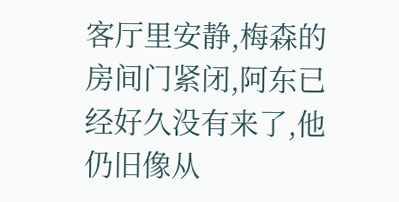客厅里安静,梅森的房间门紧闭,阿东已经好久没有来了,他仍旧像从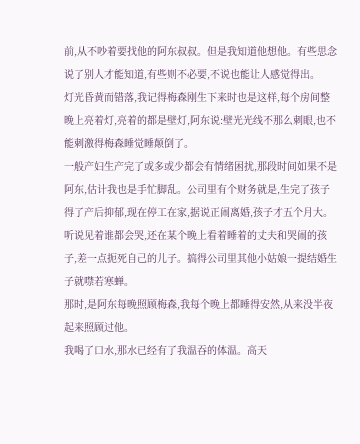前,从不吵着要找他的阿东叔叔。但是我知道他想他。有些思念说了别人才能知道,有些则不必要,不说也能让人感觉得出。
灯光昏黄而错落,我记得梅森刚生下来时也是这样,每个房间整晚上亮着灯,亮着的都是壁灯,阿东说:壁光光线不那么刺眼,也不能刺激得梅森睡觉睡颠倒了。
一般产妇生产完了或多或少都会有情绪困扰,那段时间如果不是阿东,估计我也是手忙脚乱。公司里有个财务就是,生完了孩子得了产后抑郁,现在停工在家,据说正闹离婚,孩子才五个月大。听说见着谁都会哭,还在某个晚上看着睡着的丈夫和哭闹的孩子,差一点扼死自己的儿子。搞得公司里其他小姑娘一提结婚生子就噤若寒蝉。
那时,是阿东每晚照顾梅森,我每个晚上都睡得安然,从来没半夜起来照顾过他。
我喝了口水,那水已经有了我温吞的体温。高天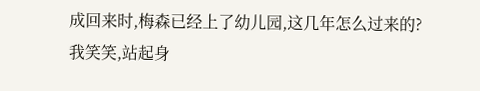成回来时,梅森已经上了幼儿园,这几年怎么过来的?
我笑笑,站起身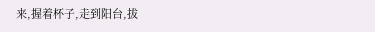来,握着杯子,走到阳台,拔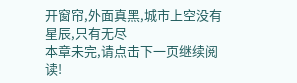开窗帘,外面真黑,城市上空没有星辰,只有无尽
本章未完,请点击下一页继续阅读!